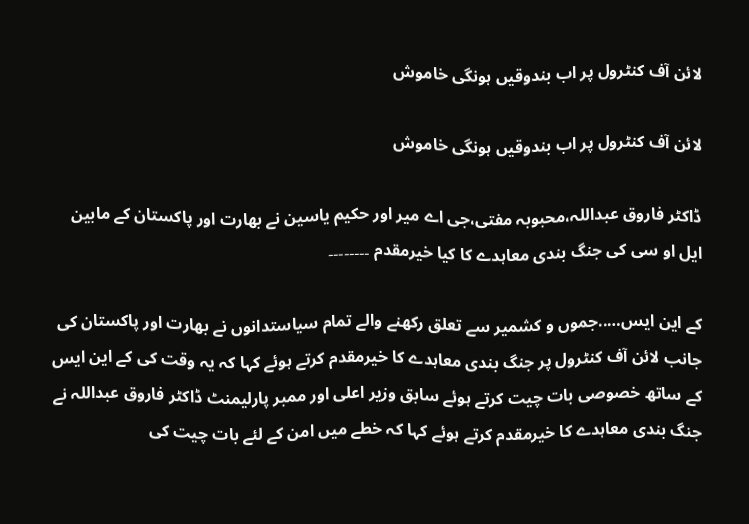لائن آف کنٹرول پر اب بندوقیں ہونگی خاموش

لائن آف کنٹرول پر اب بندوقیں ہونگی خاموش

ڈاکٹر فاروق عبداللہ،محبوبہ مفتی،جی اے میر اور حکیم یاسین نے بھارت اور پاکستان کے مابین ایل او سی کی جنگ بندی معاہدے کا کیا خیرمقدم ۔۔۔۔۔۔۔۔

کے این ایس…..جموں و کشمیر سے تعلق رکھنے والے تمام سیاستدانوں نے بھارت اور پاکستان کی جانب لائن آف کنٹرول پر جنگ بندی معاہدے کا خیرمقدم کرتے ہوئے کہا کہ یہ وقت کی کے این ایس کے ساتھ خصوصی بات چیت کرتے ہوئے سابق وزیر اعلی اور ممبر پارلیمنٹ ڈاکٹر فاروق عبداللہ نے جنگ بندی معاہدے کا خیرمقدم کرتے ہوئے کہا کہ خطے میں امن کے لئے بات چیت کی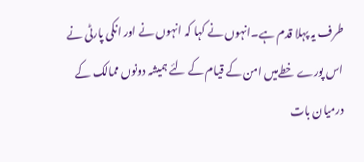طرف یہ پہلا قدم ہے۔انہوں نے کہا کہ انہوں نے اور انکی پارٹی نے اس پورے خطےمیں امن کے قیام کے لئے ہمیشہ دونوں ممالک کے درمیان بات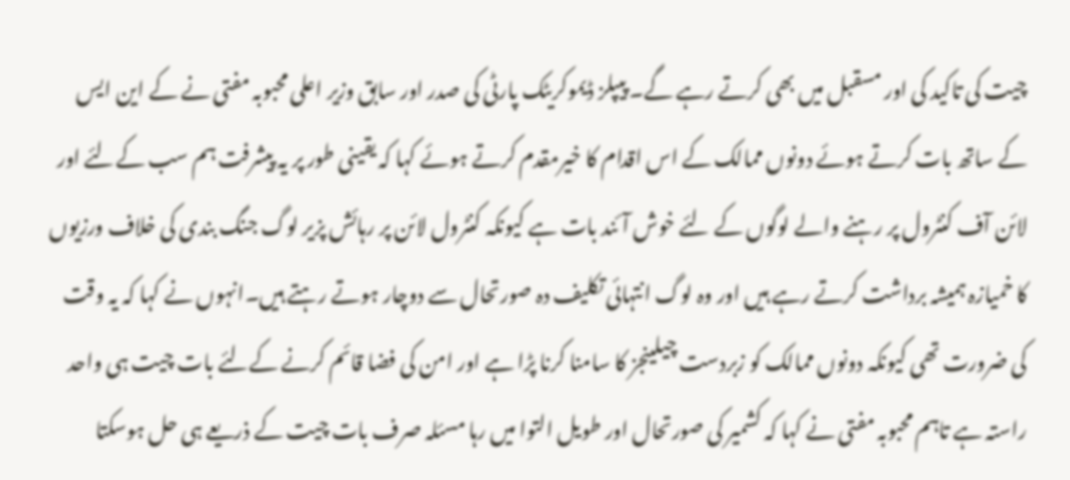چیت کی تاکید کی اور مسقبل میں بھی کرتے رہے گے۔ پیپلز ڈیموکریٹک پارٹی کی صدر اور سابق وزیر اعلی محبوبہ مفتی نے کے این ایس کے ساتھ بات کرتے ہوئے دونوں ممالک کے اس اقدام کا خیرمقدم کرتے ہوئے کہا کہ یقینی طور پر یہ پیشرفت ہم سب کےلئے اور لائن آف کنٹرول پر رہنے والے لوگوں کے لئے خوش آئند بات ہے کیونکہ کنٹرول لائن پر رہائش پزیر لوگ جنگ بندی کی خلاف ورزیوں کا خمیازہ ہمیشہ برداشت کرتے رہے ہیں اور وہ لوگ انتہائی تکلیف دہ صورتحال سے دوچار ہوتے رہتے ہیں۔انہوں نے کہا کہ یہ وقت کی ضرورت تھی کیونکہ دونوں ممالک کو زبردست چیلینجز کا سامنا کرنا پڑا ہے اور امن کی فضا قائم کرنے کےلئے بات چیت ہی واحد راستہ ہے تاہم محبوبہ مفتی نے کہا کہ کشمیر کی صورتحال اور طویل التوا میں رہا مسئلہ صرف بات چیت کے ذریعے ہی حل ہوسکتا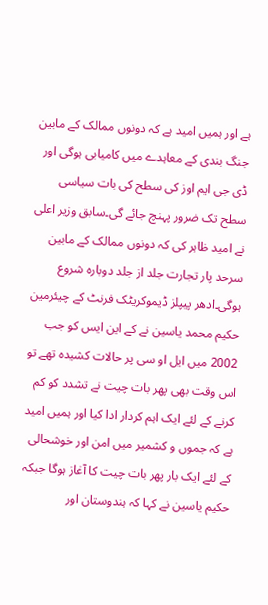ہے اور ہمیں امید ہے کہ دونوں ممالک کے مابین جنگ بندی کے معاہدے میں کامیابی ہوگی اور ڈی جی ایم اوز کی سطح کی بات سیاسی سطح تک ضرور پہنچ جائے گی۔سابق وزیر اعلی نے امید ظاہر کی کہ دونوں ممالک کے مابین سرحد پار تجارت جلد از جلد دوبارہ شروع ہوگی۔ادھر پیپلز ڈیموکریٹک فرنٹ کے چیئرمین حکیم محمد یاسین نے کے این ایس کو جب 2002 میں ایل او سی پر حالات کشیدہ تھے تو اس وقت بھی پھر بات چیت نے تشدد کو کم کرنے کے لئے ایک اہم کردار ادا کیا اور ہمیں امید ہے کہ جموں و کشمیر میں امن اور خوشحالی کے لئے ایک بار پھر بات چیت کا آغاز ہوگا جبکہ حکیم یاسین نے کہا کہ ہندوستان اور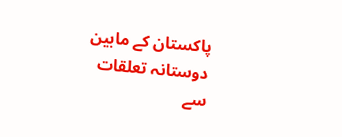پاکستان کے مابین دوستانہ تعلقات سے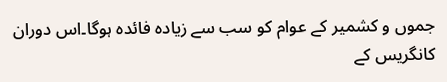جموں و کشمیر کے عوام کو سب سے زیادہ فائدہ ہوگا۔اس دوران کانگریس کے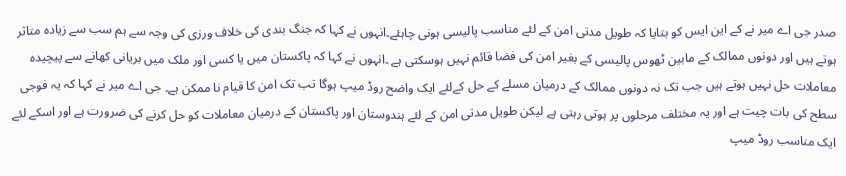صدر جی اے میر نے کے این ایس کو بتایا کہ طویل مدتی امن کے لئے مناسب پالیسی ہونی چاہئے۔انہوں نے کہا کہ جنگ بندی کی خلاف ورزی کی وجہ سے ہم سب سے زیادہ متاثر ہوتے ہیں اور دونوں ممالک کے مابین ٹھوس پالیسی کے بغیر امن کی فضا قائم نہیں ہوسکتی ہے ۔انہوں نے کہا کہ پاکستان میں یا کسی اور ملک میں بریانی کھانے سے پیچیدہ معاملات حل نہیں ہوتے ہیں جب تک نہ دونوں ممالک کے درمیان مسلے کے حل کےلئے ایک واضح روڈ میپ ہوگا تب تک امن کا قیام نا ممکن ہے۔ جی اے میر نے کہا کہ یہ فوجی سطح کی بات چیت ہے اور یہ مختلف مرحلوں پر ہوتی رہتی ہے لیکن طویل مدتی امن کے لئے ہندوستان اور پاکستان کے درمیان معاملات کو حل کرنے کی ضرورت ہے اور اسکے لئے ایک مناسب روڈ میپ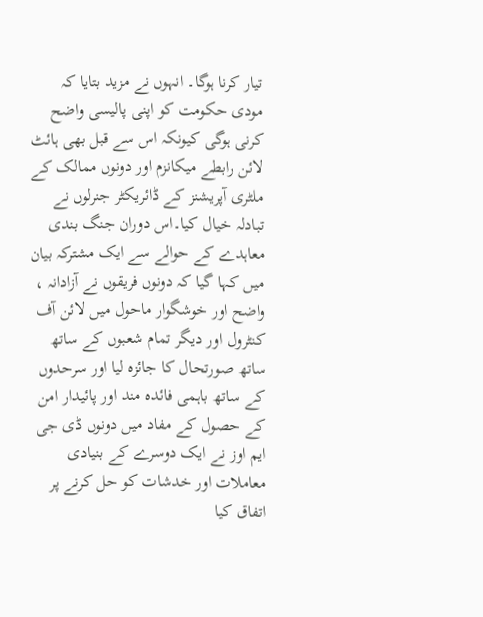تیار کرنا ہوگا۔ انہوں نے مزید بتایا کہ مودی حکومت کو اپنی پالیسی واضح کرنی ہوگی کیونکہ اس سے قبل بھی ہائٹ لائن رابطے میکانزم اور دونوں ممالک کے ملٹری آپریشنز کے ڈائریکٹر جنرلوں نے تبادلہ خیال کیا۔اس دوران جنگ بندی معاہدے کے حوالے سے ایک مشترکہ بیان میں کہا گیا کہ دونوں فریقوں نے آزادانہ ، واضح اور خوشگوار ماحول میں لائن آف کنٹرول اور دیگر تمام شعبوں کے ساتھ ساتھ صورتحال کا جائزہ لیا اور سرحدوں کے ساتھ باہمی فائدہ مند اور پائیدار امن کے حصول کے مفاد میں دونوں ڈی جی ایم اوز نے ایک دوسرے کے بنیادی معاملات اور خدشات کو حل کرنے پر اتفاق کیا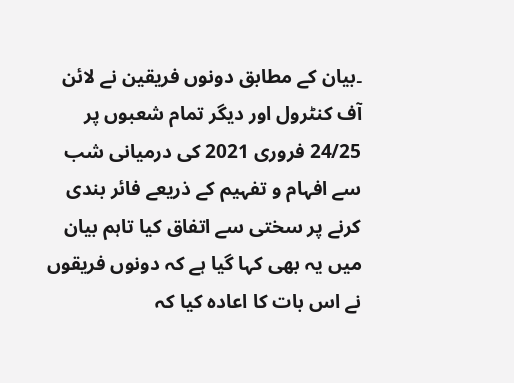۔بیان کے مطابق دونوں فریقین نے لائن آف کنٹرول اور دیگر تمام شعبوں پر 24/25 فروری 2021 کی درمیانی شب سے افہام و تفہیم کے ذریعے فائر بندی کرنے پر سختی سے اتفاق کیا تاہم بیان میں یہ بھی کہا گیا ہے کہ دونوں فریقوں نے اس بات کا اعادہ کیا کہ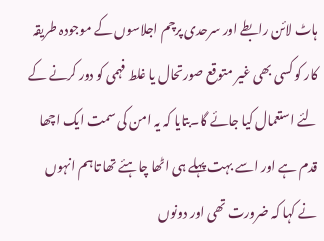ہاٹ لائن رابطے اور سرحدی پرچم اجلاسوں کے موجودہ طریقہ کار کو کسی بھی غیر متوقع صورتحال یا غلط فہمی کو دور کرنے کے لئے استعمال کیا جائے گا۔بتایا کہ یہ امن کی سمت ایک اچھا قدم ہے اور اسے بہت پہلے ہی اٹھا چاہئے تھا تاہم انہوں نے کہا کہ ضرورت تھی اور دونوں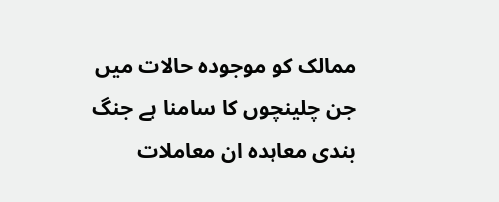ممالک کو موجودہ حالات میں جن چلینچوں کا سامنا ہے جنگ بندی معاہدہ ان معاملات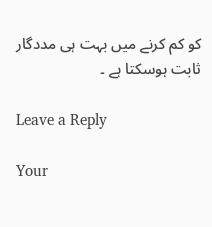کو کم کرنے میں بہت ہی مددگار ثابت ہوسکتا ہے ۔

Leave a Reply

Your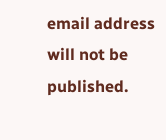email address will not be published.